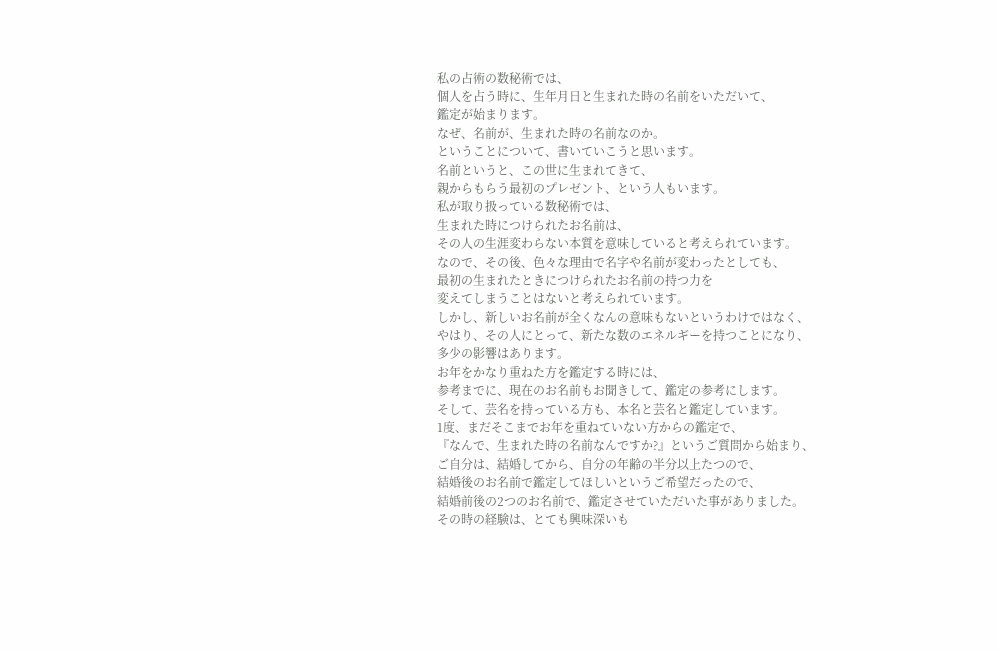私の占術の数秘術では、
個人を占う時に、生年月日と生まれた時の名前をいただいて、
鑑定が始まります。
なぜ、名前が、生まれた時の名前なのか。
ということについて、書いていこうと思います。
名前というと、この世に生まれてきて、
親からもらう最初のプレゼント、という人もいます。
私が取り扱っている数秘術では、
生まれた時につけられたお名前は、
その人の生涯変わらない本質を意味していると考えられています。
なので、その後、色々な理由で名字や名前が変わったとしても、
最初の生まれたときにつけられたお名前の持つ力を
変えてしまうことはないと考えられています。
しかし、新しいお名前が全くなんの意味もないというわけではなく、
やはり、その人にとって、新たな数のエネルギーを持つことになり、
多少の影響はあります。
お年をかなり重ねた方を鑑定する時には、
参考までに、現在のお名前もお聞きして、鑑定の参考にします。
そして、芸名を持っている方も、本名と芸名と鑑定しています。
1度、まだそこまでお年を重ねていない方からの鑑定で、
『なんで、生まれた時の名前なんですか?』というご質問から始まり、
ご自分は、結婚してから、自分の年齢の半分以上たつので、
結婚後のお名前で鑑定してほしいというご希望だったので、
結婚前後の2つのお名前で、鑑定させていただいた事がありました。
その時の経験は、とても興味深いも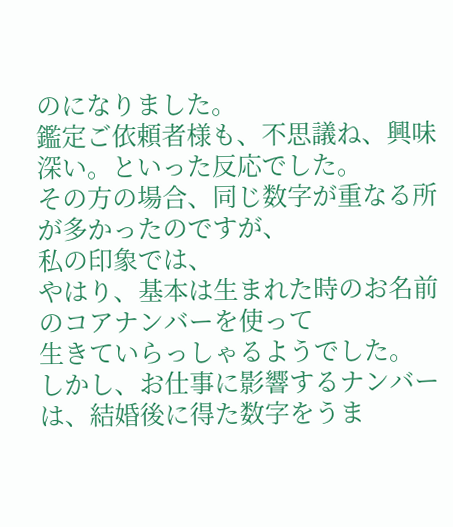のになりました。
鑑定ご依頼者様も、不思議ね、興味深い。といった反応でした。
その方の場合、同じ数字が重なる所が多かったのですが、
私の印象では、
やはり、基本は生まれた時のお名前のコアナンバーを使って
生きていらっしゃるようでした。
しかし、お仕事に影響するナンバーは、結婚後に得た数字をうま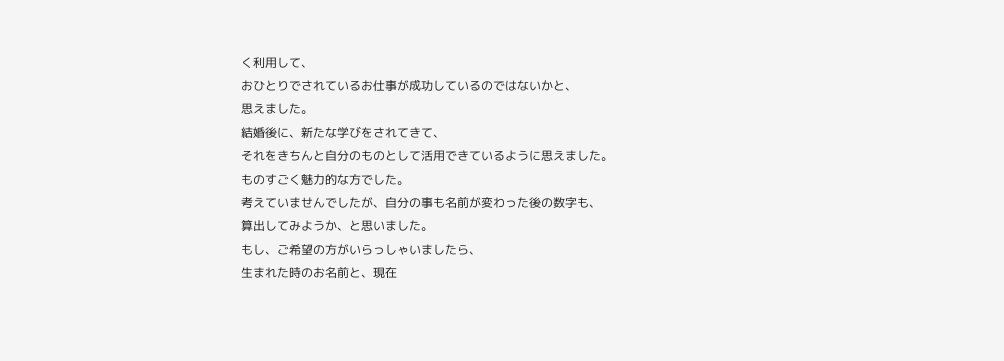く利用して、
おひとりでされているお仕事が成功しているのではないかと、
思えました。
結婚後に、新たな学びをされてきて、
それをきちんと自分のものとして活用できているように思えました。
ものすごく魅力的な方でした。
考えていませんでしたが、自分の事も名前が変わった後の数字も、
算出してみようか、と思いました。
もし、ご希望の方がいらっしゃいましたら、
生まれた時のお名前と、現在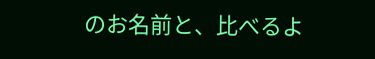のお名前と、比べるよ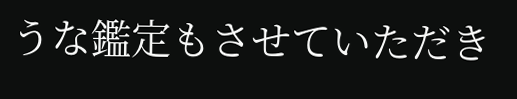うな鑑定もさせていただき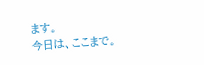ます。
今日は、ここまで。